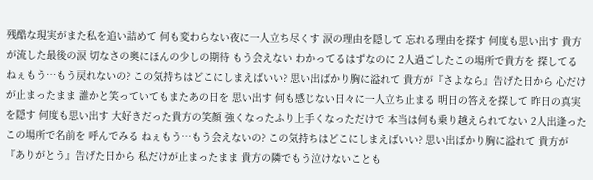残酷な現実がまた私を追い詰めて 何も変わらない夜に一人立ち尽くす 涙の理由を隠して 忘れる理由を探す 何度も思い出す 貴方が流した最後の涙 切なさの奥にほんの少しの期待 もう会えない わかってるはずなのに 2人過ごしたこの場所で貴方を 探してる ねぇもう…もう戻れないの? この気持ちはどこにしまえばいい? 思い出ばかり胸に溢れて 貴方が『さよなら』告げた日から 心だけが止まったまま 誰かと笑っていてもまたあの日を 思い出す 何も感じない日々に一人立ち止まる 明日の答えを探して 昨日の真実を隠す 何度も思い出す 大好きだった貴方の笑顔 強くなったふり上手くなっただけで 本当は何も乗り越えられてない 2人出逢ったこの場所で名前を 呼んでみる ねぇもう…もう会えないの? この気持ちはどこにしまえばいい? 思い出ばかり胸に溢れて 貴方が『ありがとう』告げた日から 私だけが止まったまま 貴方の隣でもう泣けないことも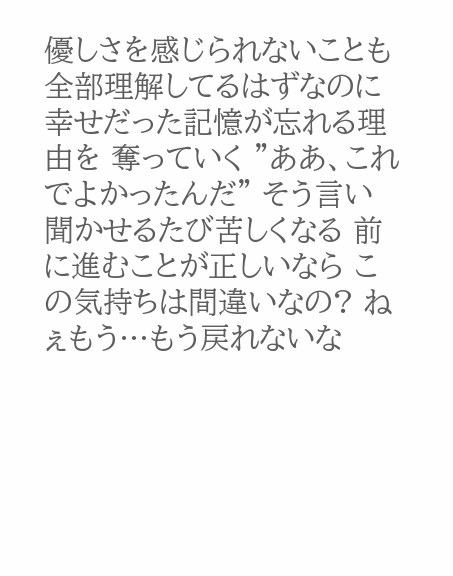優しさを感じられないことも 全部理解してるはずなのに 幸せだった記憶が忘れる理由を 奪っていく "ああ、これでよかったんだ" そう言い聞かせるたび苦しくなる 前に進むことが正しいなら この気持ちは間違いなの? ねぇもう…もう戻れないな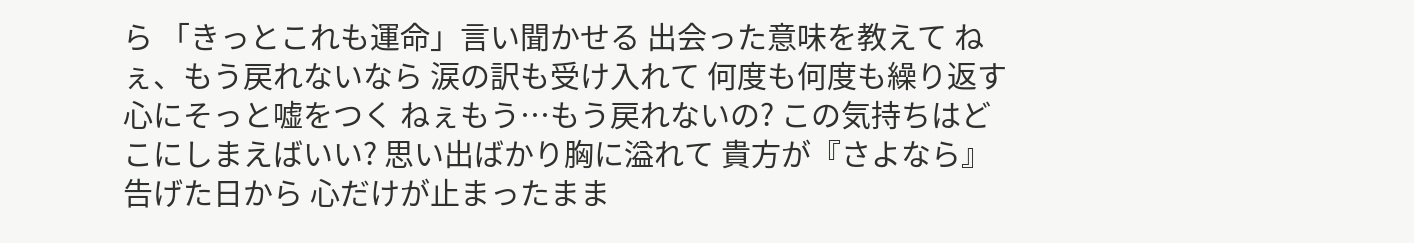ら 「きっとこれも運命」言い聞かせる 出会った意味を教えて ねぇ、もう戻れないなら 涙の訳も受け入れて 何度も何度も繰り返す 心にそっと嘘をつく ねぇもう…もう戻れないの? この気持ちはどこにしまえばいい? 思い出ばかり胸に溢れて 貴方が『さよなら』告げた日から 心だけが止まったまま